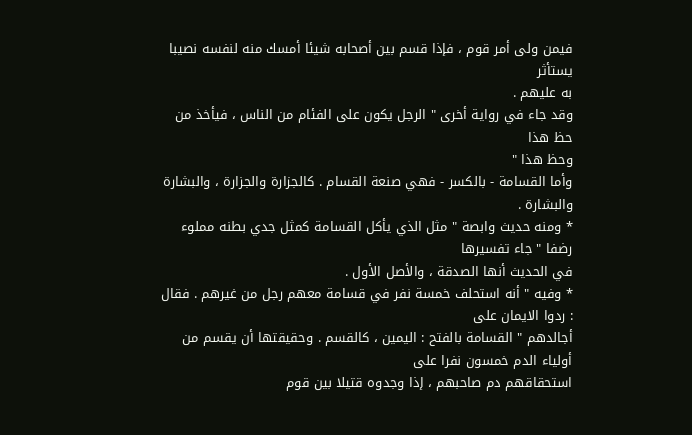فيمن ولى أمر قوم ، فإذا قسم بين أصحابه شيئا أمسك منه لنفسه نصيبا يستأثر
به عليهم .
وقد جاء في رواية أخرى " الرجل يكون على الفئام من الناس ، فيأخذ من حظ هذا
وحظ هذا "
وأما القسامة - بالكسر - فهي صنعة القسام . كالجزارة والجزارة ، والبشارة والبشارة .
* ومنه حديث وابصة " مثل الذي يأكل القسامة كمثل جدي بطنه مملوء رضفا " جاء تفسيرها
في الحديث أنها الصدقة ، والأصل الأول .
* وفيه " أنه استحلف خمسة نفر في قسامة معهم رجل من غيرهم . فقال : ردوا الايمان على
أجالدهم " القسامة بالفتح : اليمين ، كالقسم . وحقيقتها أن يقسم من أولياء الدم خمسون نفرا على
استحقاقهم دم صاحبهم ، إذا وجدوه قتيلا بين قوم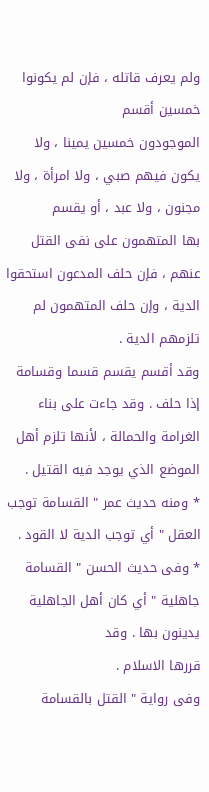ولم يعرف قاتله ، فإن لم يكونوا خمسين أقسم
الموجودون خمسين يمينا ، ولا يكون فيهم صبي ، ولا امرأة ، ولا مجنون ، ولا عبد ، أو يقسم
بها المتهمون على نفى القتل عنهم ، فإن حلف المدعون استحقوا الدية ، وإن حلف المتهمون لم
تلزمهم الدية .
وقد أقسم يقسم قسما وقسامة إذا حلف . وقد جاءت على بناء الغرامة والحمالة ، لأنها تلزم أهل
الموضع الذي يوجد فيه القتيل .
* ومنه حديث عمر " القسامة توجب العقل " أي توجب الدية لا القود .
* وفى حديث الحسن " القسامة جاهلية " أي كان أهل الجاهلية يدينون بها . وقد
قررها الاسلام .
وفى رواية " القتل بالقسامة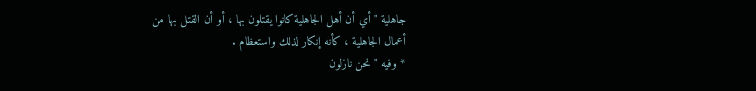جاهلية " أي أن أهل الجاهلية كانوا يقتلون بها ، أو أن القتل بها من
أعمال الجاهلية ، كأنه إنكار لذلك واستعظام .
* وفيه " نحن نازلون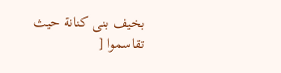بخيف بنى كنانة حيث تقاسموا [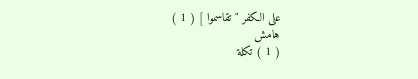على الكفر " تقاسموا ] ( 1 )
هامش
( 1 ) تكلة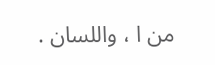من ا ، واللسان .